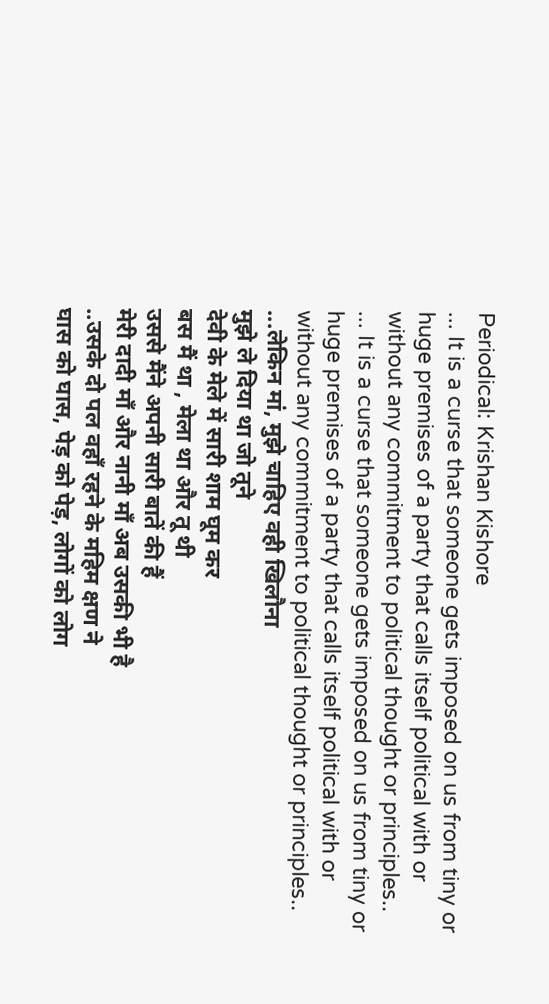Periodical: Krishan Kishore
... It is a curse that someone gets imposed on us from tiny or huge premises of a party that calls itself political with or without any commitment to political thought or principles..
... It is a curse that someone gets imposed on us from tiny or huge premises of a party that calls itself political with or without any commitment to political thought or principles..
...लेकिन मां, मुझे चाहिए वही खिलौना
मुझे ले दिया था जो तूने
देवी के मेले में सारी शाम घूम कर
बस मैं था , मेला था और तू थी
उससे मैंने अपनी सारी बातें की हैं
मेरी दादी माँ और नानी माँ अब उसकी भी है
..उसके दो पल वहाँ रहने के महिम क्षण ने
घास को घास, पेड़ को पेड़, लोगों को लोग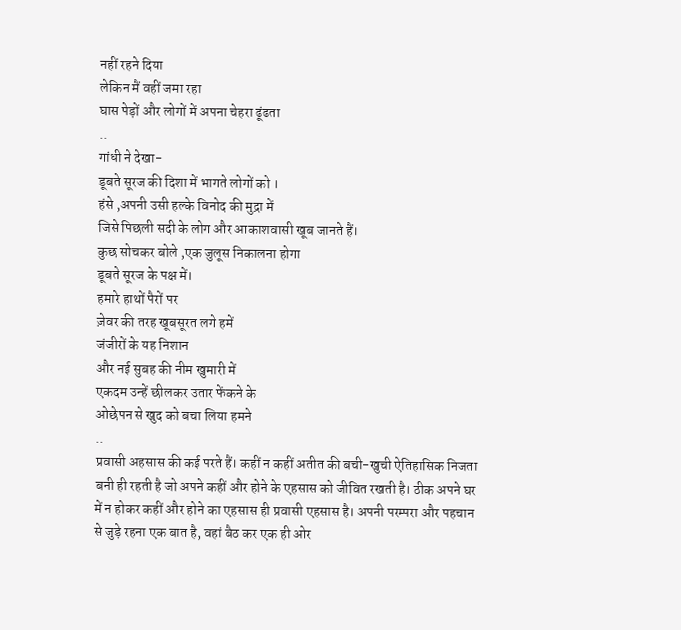नहीं रहने दिया
लेकिन मैं वहीं जमा रहा
घास पेड़ों और लोगों में अपना चेहरा ढूंढता
..
गांधी ने देखा-
डूबते सूरज की दिशा में भागते लोगों को ।
हंसे ,अपनी उसी हल्के विनोद की मुद्रा में
जिसे पिछली सदी के लोग और आकाशवासी खूब जानते हैं।
कुछ सोचकर बोले ,एक जुलूस निकालना होगा
डूबते सूरज के पक्ष में।
हमारे हाथों पैरों पर
ज़ेवर की तरह खूबसूरत लगे हमें
जंजीरों के यह निशान
और नई सुबह की नीम खुमारी में
एकदम उन्हें छीलकर उतार फेंकने के
ओछेपन से खुद को बचा लिया हमने
..
प्रवासी अहसास की कई परते हैं। कहीं न कहीं अतीत की बची-खुची ऐतिहासिक निजता बनी ही रहती है जो अपने कहीं और होने के एहसास को जीवित रखती है। ठीक अपने घर में न होकर कहीं और होने का एहसास ही प्रवासी एहसास है। अपनी परम्परा और पहचान से जुड़े रहना एक बात है, वहां बैठ कर एक ही ओर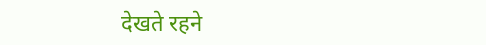देखते रहने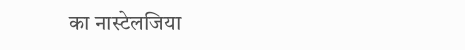का नास्टेलजिया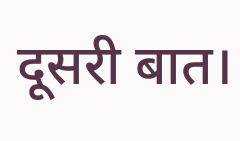दूसरी बात।